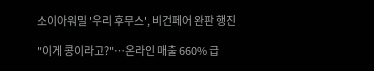소이아워밀 '우리 후무스', 비건페어 완판 행진

"이게 콩이라고?"…온라인 매출 660% 급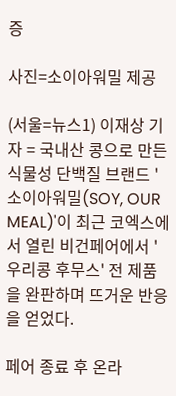증

사진=소이아워밀 제공

(서울=뉴스1) 이재상 기자 = 국내산 콩으로 만든 식물성 단백질 브랜드 '소이아워밀(SOY, OUR MEAL)'이 최근 코엑스에서 열린 비건페어에서 '우리콩 후무스' 전 제품을 완판하며 뜨거운 반응을 얻었다.

페어 종료 후 온라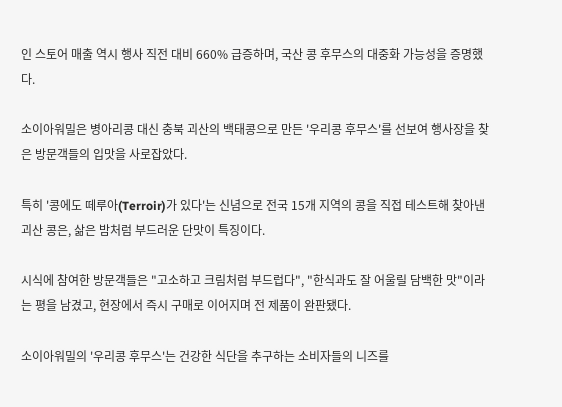인 스토어 매출 역시 행사 직전 대비 660% 급증하며, 국산 콩 후무스의 대중화 가능성을 증명했다.

소이아워밀은 병아리콩 대신 충북 괴산의 백태콩으로 만든 '우리콩 후무스'를 선보여 행사장을 찾은 방문객들의 입맛을 사로잡았다.

특히 '콩에도 떼루아(Terroir)가 있다'는 신념으로 전국 15개 지역의 콩을 직접 테스트해 찾아낸 괴산 콩은, 삶은 밤처럼 부드러운 단맛이 특징이다.

시식에 참여한 방문객들은 "고소하고 크림처럼 부드럽다", "한식과도 잘 어울릴 담백한 맛"이라는 평을 남겼고, 현장에서 즉시 구매로 이어지며 전 제품이 완판됐다.

소이아워밀의 '우리콩 후무스'는 건강한 식단을 추구하는 소비자들의 니즈를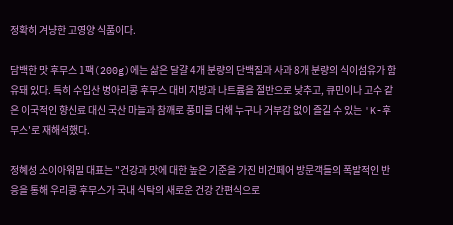정확히 겨냥한 고영양 식품이다.

담백한 맛 후무스 1팩(200g)에는 삶은 달걀 4개 분량의 단백질과 사과 8개 분량의 식이섬유가 함유돼 있다. 특히 수입산 병아리콩 후무스 대비 지방과 나트륨을 절반으로 낮추고, 큐민이나 고수 같은 이국적인 향신료 대신 국산 마늘과 참깨로 풍미를 더해 누구나 거부감 없이 즐길 수 있는 'K-후무스'로 재해석했다.

정혜성 소이아워밀 대표는 "건강과 맛에 대한 높은 기준을 가진 비건페어 방문객들의 폭발적인 반응을 통해 우리콩 후무스가 국내 식탁의 새로운 건강 간편식으로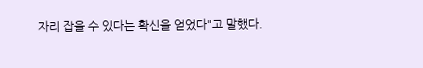자리 잡을 수 있다는 확신을 얻었다"고 말했다.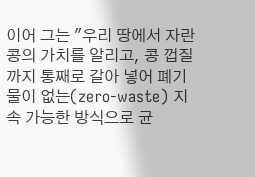이어 그는 "우리 땅에서 자란 콩의 가치를 알리고, 콩 껍질까지 통째로 갈아 넣어 폐기물이 없는(zero-waste) 지속 가능한 방식으로 균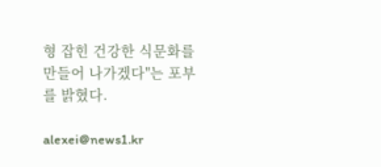형 잡힌 건강한 식문화를 만들어 나가겠다"는 포부를 밝혔다.

alexei@news1.kr